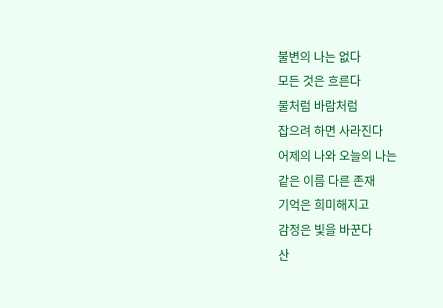불변의 나는 없다
모든 것은 흐른다
물처럼 바람처럼
잡으려 하면 사라진다
어제의 나와 오늘의 나는
같은 이름 다른 존재
기억은 희미해지고
감정은 빛을 바꾼다
산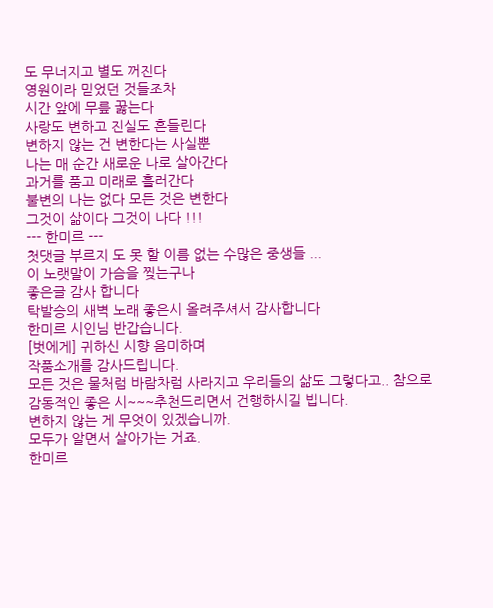도 무너지고 별도 꺼진다
영원이라 믿었던 것들조차
시간 앞에 무릎 꿇는다
사랑도 변하고 진실도 흔들린다
변하지 않는 건 변한다는 사실뿐
나는 매 순간 새로운 나로 살아간다
과거를 품고 미래로 흘러간다
불변의 나는 없다 모든 것은 변한다
그것이 삶이다 그것이 나다 !!!
--- 한미르 ---
첫댓글 부르지 도 못 할 이름 없는 수많은 중생들 ...
이 노랫말이 가슴을 찢는구나
좋은글 감사 합니다
탁발승의 새벽 노래 좋은시 올려주셔서 감사합니다
한미르 시인님 반갑습니다.
[벗에게] 귀하신 시향 음미하며
작품소개를 감사드립니다.
모든 것은 물처럼 바람차럼 사라지고 우리들의 삶도 그렇다고.. 참으로 감동적인 좋은 시~~~추천드리면서 건행하시길 빕니다.
변하지 않는 게 무엇이 있겠습니까.
모두가 알면서 살아가는 거죠.
한미르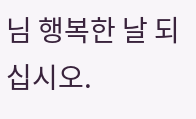님 행복한 날 되십시오.